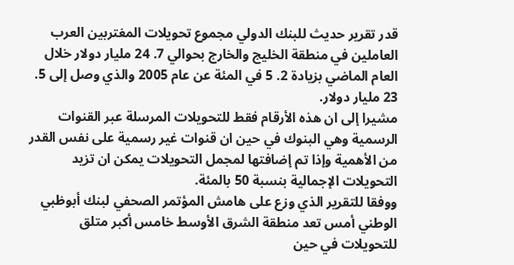قدر تقرير حديث للبنك الدولي مجموع تحويلات المغتربين العرب العاملين في منطقة الخليج والخارج بحوالي 7. 24 مليار دولار خلال العام الماضي بزيادة 2. 5 في المئة عن عام 2005 والذي وصل إلى 5. 23 مليار دولار.
مشيرا إلى ان هذه الأرقام فقط للتحويلات المرسلة عبر القنوات الرسمية وهي البنوك في حين ان قنوات غير رسمية على نفس القدر من الأهمية وإذا تم إضافتها لمجمل التحويلات يمكن ان تزيد التحويلات الإجمالية بنسبة 50 بالمئة.
ووفقا للتقرير الذي وزع على هامش المؤتمر الصحفي لبنك أبوظبي الوطني أمس تعد منطقة الشرق الأوسط خامس أكبر متلق للتحويلات في حين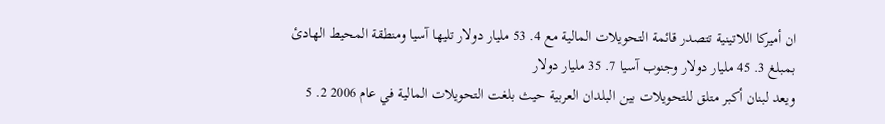ان أميركا اللاتينية تتصدر قائمة التحويلات المالية مع 4. 53 مليار دولار تليها آسيا ومنطقة المحيط الهادئ بمبلغ 3. 45 مليار دولار وجنوب آسيا 7. 35 مليار دولار
ويعد لبنان أكبر متلق للتحويلات بين البلدان العربية حيث بلغت التحويلات المالية في عام 2006 2. 5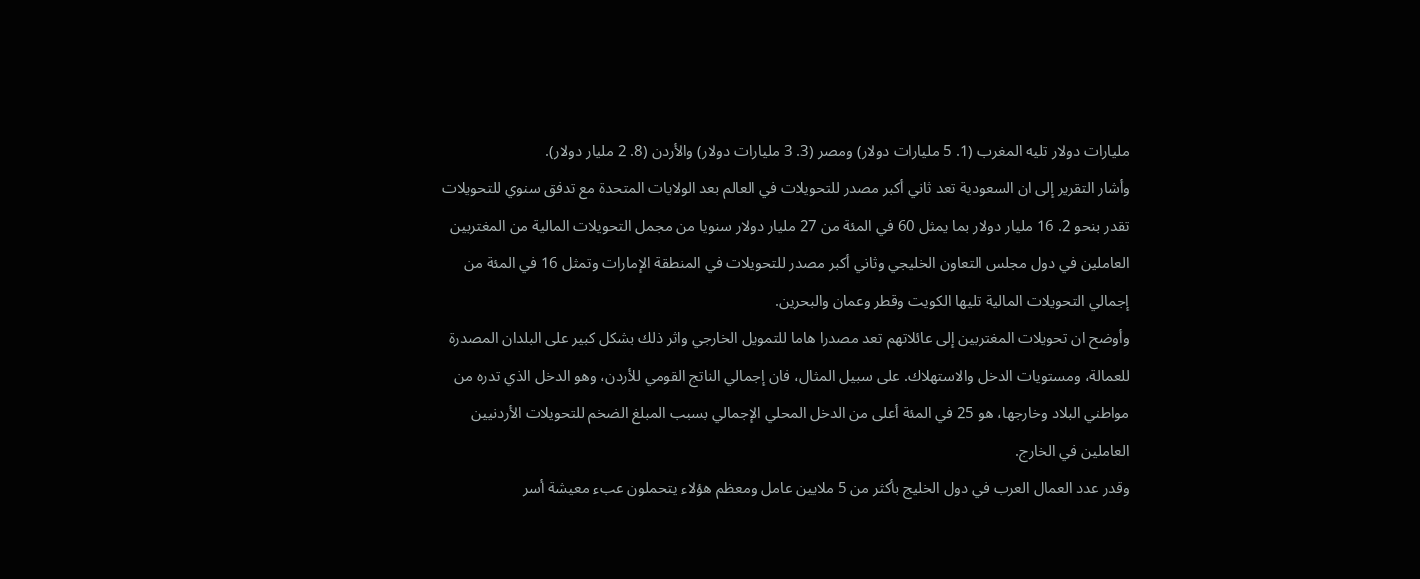مليارات دولار تليه المغرب (1. 5 مليارات دولار) ومصر (3. 3 مليارات دولار) والأردن (8. 2 مليار دولار).
وأشار التقرير إلى ان السعودية تعد ثاني أكبر مصدر للتحويلات في العالم بعد الولايات المتحدة مع تدفق سنوي للتحويلات تقدر بنحو 2. 16 مليار دولار بما يمثل 60 في المئة من 27 مليار دولار سنويا من مجمل التحويلات المالية من المغتربين العاملين في دول مجلس التعاون الخليجي وثاني أكبر مصدر للتحويلات في المنطقة الإمارات وتمثل 16 في المئة من إجمالي التحويلات المالية تليها الكويت وقطر وعمان والبحرين.
وأوضح ان تحويلات المغتربين إلى عائلاتهم تعد مصدرا هاما للتمويل الخارجي واثر ذلك بشكل كبير على البلدان المصدرة للعمالة، ومستويات الدخل والاستهلاك. على سبيل المثال، فان إجمالي الناتج القومي للأردن، وهو الدخل الذي تدره من مواطني البلاد وخارجها، هو 25 في المئة أعلى من الدخل المحلي الإجمالي بسبب المبلغ الضخم للتحويلات الأردنيين العاملين في الخارج.
وقدر عدد العمال العرب في دول الخليج بأكثر من 5 ملايين عامل ومعظم هؤلاء يتحملون عبء معيشة أسر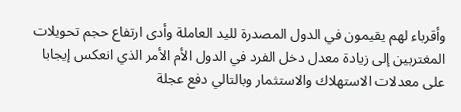وأقرباء لهم يقيمون في الدول المصدرة لليد العاملة وأدى ارتفاع حجم تحويلات المغتربين إلى زيادة معدل دخل الفرد في الدول الأم الأمر الذي انعكس إيجابا على معدلات الاستهلاك والاستثمار وبالتالي دفع عجلة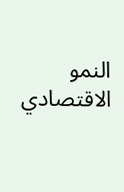النمو الاقتصادي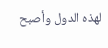لهذه الدول وأصبح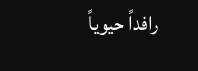رافداً حيوياً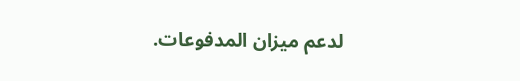لدعم ميزان المدفوعات.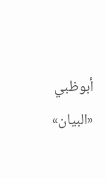أبوظبي «البيان»